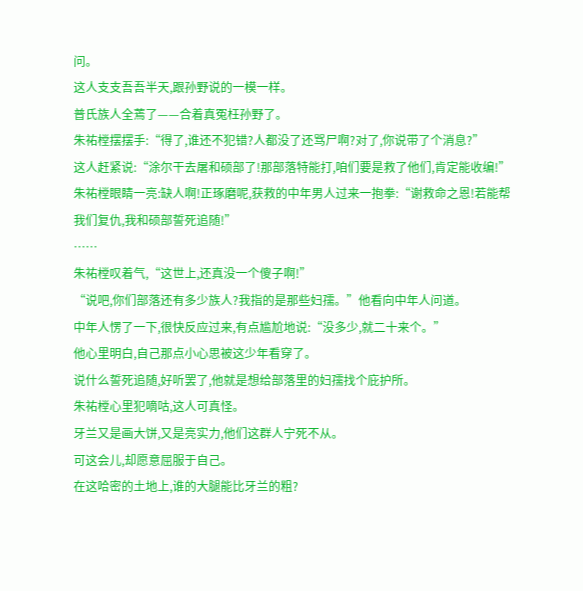问。
这人支支吾吾半天,跟孙野说的一模一样。
普氏族人全蔫了——合着真冤枉孙野了。
朱祐樘摆摆手:“得了,谁还不犯错?人都没了还骂尸啊?对了,你说带了个消息?”
这人赶紧说:“涂尔干去屠和硕部了!那部落特能打,咱们要是救了他们,肯定能收编!”
朱祐樘眼睛一亮:缺人啊!正琢磨呢,获救的中年男人过来一抱拳:“谢救命之恩!若能帮我们复仇,我和硕部誓死追随!”
……
朱祐樘叹着气,“这世上,还真没一个傻子啊!”
“说吧,你们部落还有多少族人?我指的是那些妇孺。”他看向中年人问道。
中年人愣了一下,很快反应过来,有点尴尬地说:“没多少,就二十来个。”
他心里明白,自己那点小心思被这少年看穿了。
说什么誓死追随,好听罢了,他就是想给部落里的妇孺找个庇护所。
朱祐樘心里犯嘀咕,这人可真怪。
牙兰又是画大饼,又是亮实力,他们这群人宁死不从。
可这会儿,却愿意屈服于自己。
在这哈密的土地上,谁的大腿能比牙兰的粗?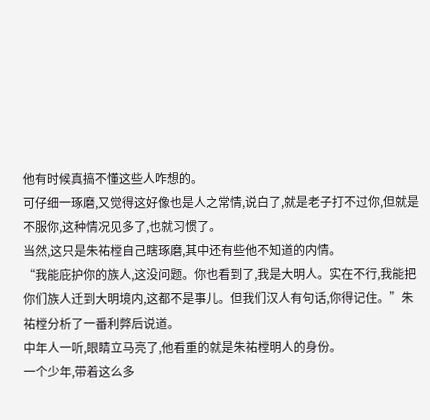他有时候真搞不懂这些人咋想的。
可仔细一琢磨,又觉得这好像也是人之常情,说白了,就是老子打不过你,但就是不服你,这种情况见多了,也就习惯了。
当然,这只是朱祐樘自己瞎琢磨,其中还有些他不知道的内情。
“我能庇护你的族人,这没问题。你也看到了,我是大明人。实在不行,我能把你们族人迁到大明境内,这都不是事儿。但我们汉人有句话,你得记住。”朱祐樘分析了一番利弊后说道。
中年人一听,眼睛立马亮了,他看重的就是朱祐樘明人的身份。
一个少年,带着这么多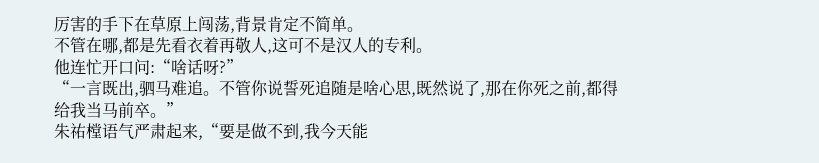厉害的手下在草原上闯荡,背景肯定不简单。
不管在哪,都是先看衣着再敬人,这可不是汉人的专利。
他连忙开口问:“啥话呀?”
“一言既出,驷马难追。不管你说誓死追随是啥心思,既然说了,那在你死之前,都得给我当马前卒。”
朱祐樘语气严肃起来,“要是做不到,我今天能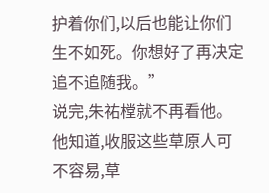护着你们,以后也能让你们生不如死。你想好了再决定追不追随我。”
说完,朱祐樘就不再看他。
他知道,收服这些草原人可不容易,草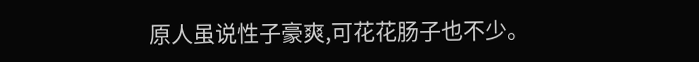原人虽说性子豪爽,可花花肠子也不少。